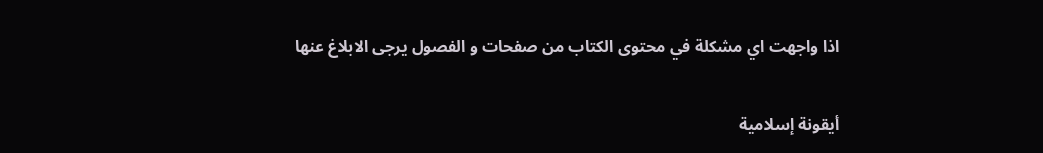اذا واجهت اي مشكلة في محتوى الكتاب من صفحات و الفصول يرجى الابلاغ عنها

أيقونة إسلامية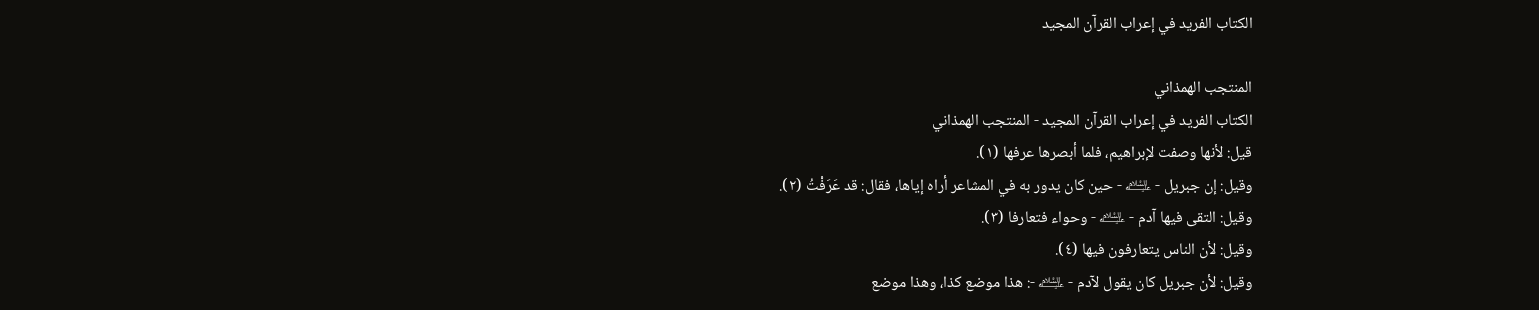الكتاب الفريد في إعراب القرآن المجيد

المنتجب الهمذاني
الكتاب الفريد في إعراب القرآن المجيد - المنتجب الهمذاني
قيل: لأنها وصفت لإبراهيم، فلما أبصرها عرفها (١).
وقيل: إن جبريل - ﵇ - حين كان يدور به في المشاعر أراه إياها، فقال: قد عَرَفْتُ (٢).
وقيل: التقى فيها آدم - ﵇ - وحواء فتعارفا (٣).
وقيل: لأن الناس يتعارفون فيها (٤).
وقيل: لأن جبريل كان يقول لآدم - ﵇ -: هذا موضع كذا، وهذا موضع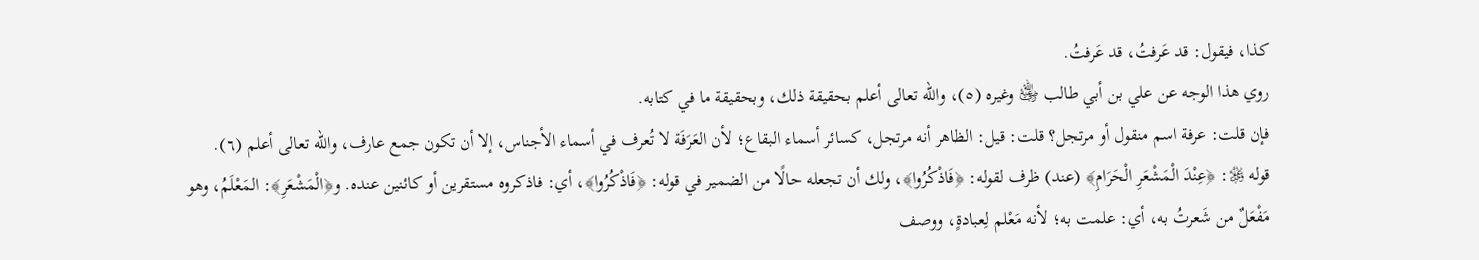كذا، فيقول: قد عَرفتُ، قد عَرفتُ.
روي هذا الوجه عن علي بن أبي طالب ﵁ وغيره (٥)، والله تعالى أعلم بحقيقة ذلك، وبحقيقة ما في كتابه.
فإن قلت: عرفة اسم منقول أو مرتجل؟ قلت: قيل: الظاهر أنه مرتجل، كسائر أسماء البقاع؛ لأن العَرَفَة لا تُعرف في أسماء الأجناس، إلا أن تكون جمع عارف، والله تعالى أعلم (٦).
قوله ﷿: ﴿عِنْدَ الْمَشْعَرِ الْحَرَامِ﴾ (عند) ظرف لقوله: ﴿فَاذْكُرُوا﴾، ولك أن تجعله حالًا من الضمير في قوله: ﴿فَاذْكُرُوا﴾، أي: فاذكروه مستقرين أو كائنين عنده. و﴿الْمَشْعَرِ﴾: المَعْلَمُ، وهو مَفْعَلٌ من شَعرتُ به، أي: علمت به؛ لأنه مَعْلم لِعبادةٍ، ووصف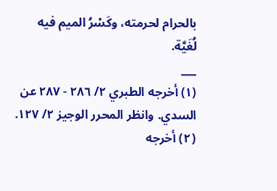بالحرام لحرمته، وكَسْرُ الميم فيه لُغَيَّة.
___
(١) أخرجه الطبري ٢/ ٢٨٦ - ٢٨٧ عن السدي. وانظر المحرر الوجيز ٢/ ١٢٧.
(٢) أخرجه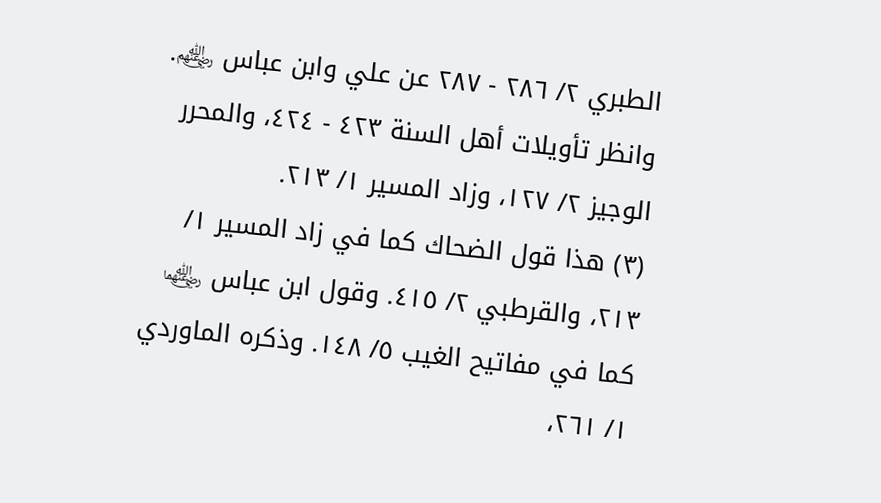الطبري ٢/ ٢٨٦ - ٢٨٧ عن علي وابن عباس ﵃. وانظر تأويلات أهل السنة ٤٢٣ - ٤٢٤، والمحرر الوجيز ٢/ ١٢٧، وزاد المسير ١/ ٢١٣.
(٣) هذا قول الضحاك كما في زاد المسير ١/ ٢١٣، والقرطبي ٢/ ٤١٥. وقول ابن عباس ﵄ كما في مفاتيح الغيب ٥/ ١٤٨. وذكره الماوردي ١/ ٢٦١،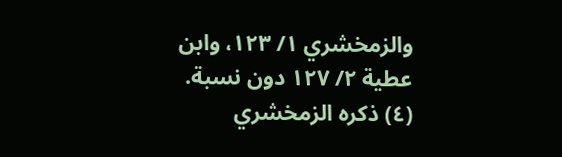والزمخشري ١/ ١٢٣، وابن عطية ٢/ ١٢٧ دون نسبة.
(٤) ذكره الزمخشري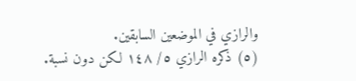والرازي في الموضعين السابقين.
(٥) ذكره الرازي ٥/ ١٤٨ لكن دون نسبة.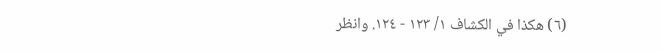(٦) هكذا في الكشاف ١/ ١٢٣ - ١٢٤. وانظر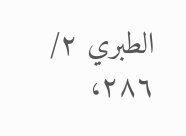الطبري ٢/ ٢٨٦،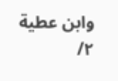وابن عطية ٢/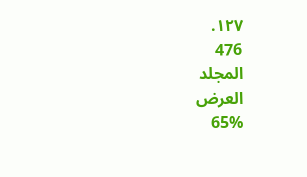١٢٧.
476
المجلد
العرض
65%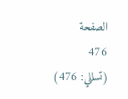الصفحة
476
(تسللي: 476)